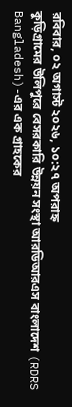রবিবার, ০২ অগাস্ট ২০২৬, ১০:২৭ অপরাহ্ন
কুড়িগ্রামের উলিপুরে বেসরকারি উন্নয়ন সংস্থা আরডিআরএস বাংলাদেশ (RDRS Bangladesh)-এর এক গ্রাহকের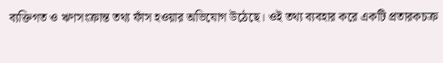ব্যক্তিগত ও ঋণসংক্রান্ত তথ্য ফাঁস হওয়ার অভিযোগ উঠেছে। ওই তথ্য ব্যবহার করে একটি প্রতারকচক্র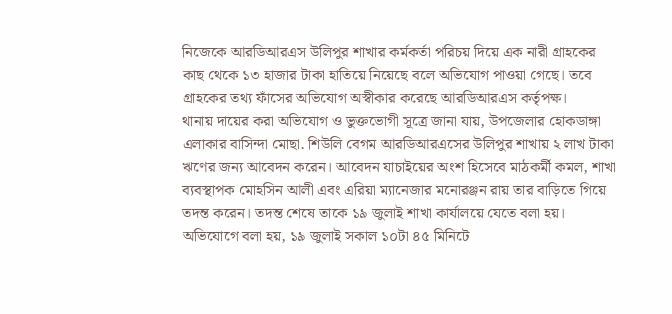নিজেকে আরডিআরএস উলিপুর শাখার কর্মকর্তা পরিচয় দিয়ে এক নারী গ্রাহকের কাছ থেকে ১৩ হাজার টাকা হাতিয়ে নিয়েছে বলে অভিযোগ পাওয়া গেছে। তবে গ্রাহকের তথ্য ফাঁসের অভিযোগ অস্বীকার করেছে আরডিআরএস কর্তৃপক্ষ।
থানায় দায়ের করা অভিযোগ ও ভুক্তভোগী সূত্রে জানা যায়, উপজেলার হোকডাঙ্গা এলাকার বাসিন্দা মোছা. শিউলি বেগম আরডিআরএসের উলিপুর শাখায় ২ লাখ টাকা ঋণের জন্য আবেদন করেন। আবেদন যাচাইয়ের অংশ হিসেবে মাঠকর্মী কমল, শাখা ব্যবস্থাপক মোহসিন আলী এবং এরিয়া ম্যানেজার মনোরঞ্জন রায় তার বাড়িতে গিয়ে তদন্ত করেন। তদন্ত শেষে তাকে ১৯ জুলাই শাখা কার্যালয়ে যেতে বলা হয়।
অভিযোগে বলা হয়, ১৯ জুলাই সকাল ১০টা ৪৫ মিনিটে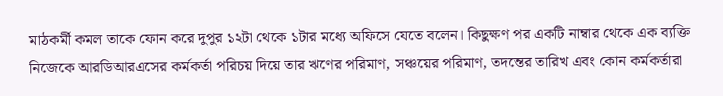মাঠকর্মী কমল তাকে ফোন করে দুপুর ১২টা থেকে ১টার মধ্যে অফিসে যেতে বলেন। কিছুক্ষণ পর একটি নাম্বার থেকে এক ব্যক্তি নিজেকে আরডিআরএসের কর্মকর্তা পরিচয় দিয়ে তার ঋণের পরিমাণ, সঞ্চয়ের পরিমাণ, তদন্তের তারিখ এবং কোন কর্মকর্তারা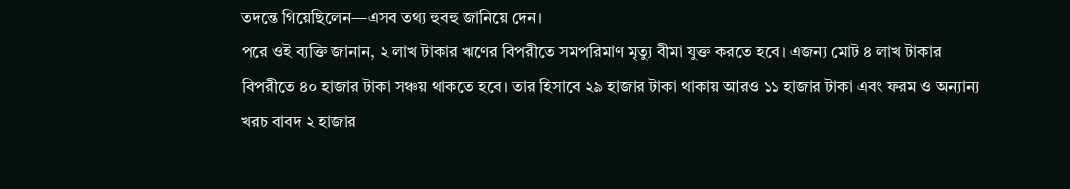তদন্তে গিয়েছিলেন—এসব তথ্য হুবহু জানিয়ে দেন।
পরে ওই ব্যক্তি জানান, ২ লাখ টাকার ঋণের বিপরীতে সমপরিমাণ মৃত্যু বীমা যুক্ত করতে হবে। এজন্য মোট ৪ লাখ টাকার বিপরীতে ৪০ হাজার টাকা সঞ্চয় থাকতে হবে। তার হিসাবে ২৯ হাজার টাকা থাকায় আরও ১১ হাজার টাকা এবং ফরম ও অন্যান্য খরচ বাবদ ২ হাজার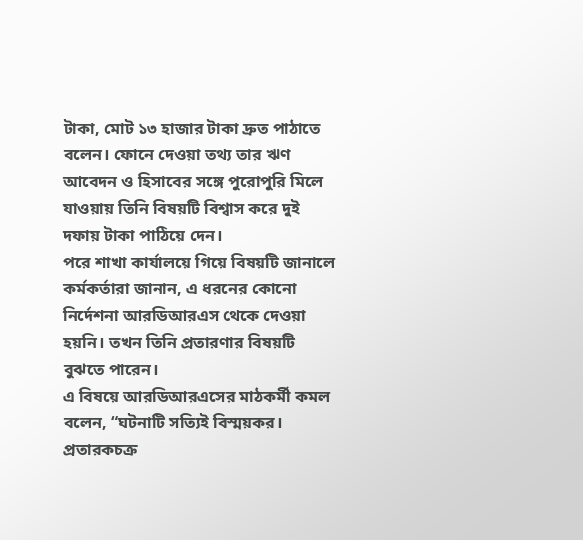টাকা, মোট ১৩ হাজার টাকা দ্রুত পাঠাতে বলেন। ফোনে দেওয়া তথ্য তার ঋণ আবেদন ও হিসাবের সঙ্গে পুরোপুরি মিলে যাওয়ায় তিনি বিষয়টি বিশ্বাস করে দুই দফায় টাকা পাঠিয়ে দেন।
পরে শাখা কার্যালয়ে গিয়ে বিষয়টি জানালে কর্মকর্তারা জানান, এ ধরনের কোনো নির্দেশনা আরডিআরএস থেকে দেওয়া হয়নি। তখন তিনি প্রতারণার বিষয়টি বুঝতে পারেন।
এ বিষয়ে আরডিআরএসের মাঠকর্মী কমল বলেন, “ঘটনাটি সত্যিই বিস্ময়কর। প্রতারকচক্র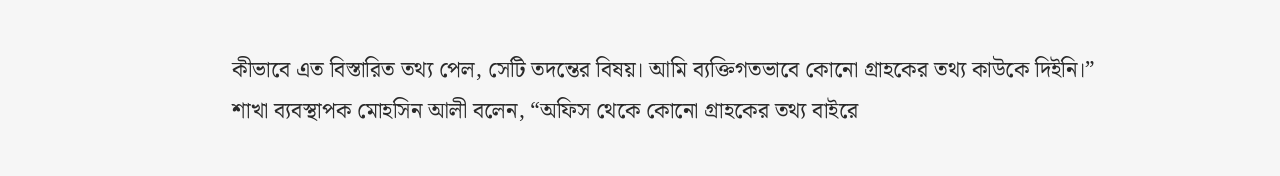কীভাবে এত বিস্তারিত তথ্য পেল, সেটি তদন্তের বিষয়। আমি ব্যক্তিগতভাবে কোনো গ্রাহকের তথ্য কাউকে দিইনি।”
শাখা ব্যবস্থাপক মোহসিন আলী বলেন, “অফিস থেকে কোনো গ্রাহকের তথ্য বাইরে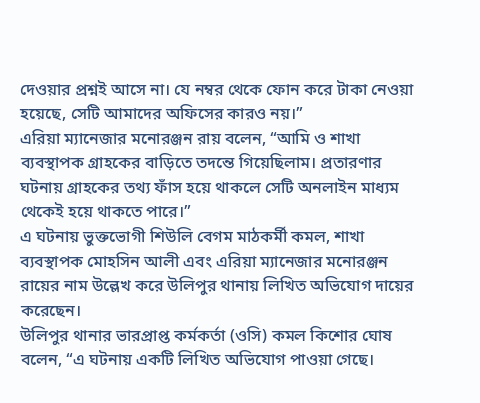দেওয়ার প্রশ্নই আসে না। যে নম্বর থেকে ফোন করে টাকা নেওয়া হয়েছে, সেটি আমাদের অফিসের কারও নয়।”
এরিয়া ম্যানেজার মনোরঞ্জন রায় বলেন, “আমি ও শাখা ব্যবস্থাপক গ্রাহকের বাড়িতে তদন্তে গিয়েছিলাম। প্রতারণার ঘটনায় গ্রাহকের তথ্য ফাঁস হয়ে থাকলে সেটি অনলাইন মাধ্যম থেকেই হয়ে থাকতে পারে।”
এ ঘটনায় ভুক্তভোগী শিউলি বেগম মাঠকর্মী কমল, শাখা ব্যবস্থাপক মোহসিন আলী এবং এরিয়া ম্যানেজার মনোরঞ্জন রায়ের নাম উল্লেখ করে উলিপুর থানায় লিখিত অভিযোগ দায়ের করেছেন।
উলিপুর থানার ভারপ্রাপ্ত কর্মকর্তা (ওসি) কমল কিশোর ঘোষ বলেন, “এ ঘটনায় একটি লিখিত অভিযোগ পাওয়া গেছে।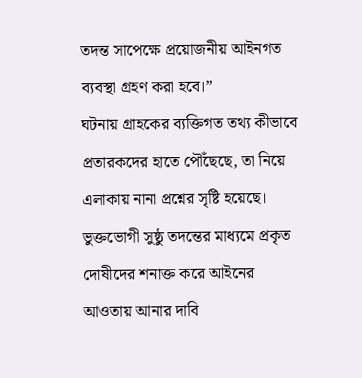তদন্ত সাপেক্ষে প্রয়োজনীয় আইনগত ব্যবস্থা গ্রহণ করা হবে।”
ঘটনায় গ্রাহকের ব্যক্তিগত তথ্য কীভাবে প্রতারকদের হাতে পৌঁছেছে, তা নিয়ে এলাকায় নানা প্রশ্নের সৃষ্টি হয়েছে। ভুক্তভোগী সুষ্ঠু তদন্তের মাধ্যমে প্রকৃত দোষীদের শনাক্ত করে আইনের আওতায় আনার দাবি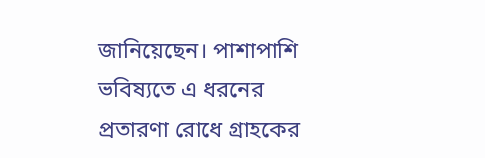জানিয়েছেন। পাশাপাশি ভবিষ্যতে এ ধরনের প্রতারণা রোধে গ্রাহকের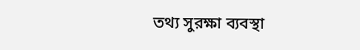তথ্য সুরক্ষা ব্যবস্থা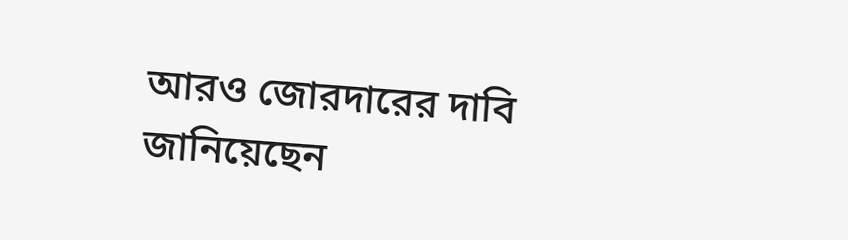আরও জোরদারের দাবি জানিয়েছেন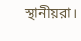স্থানীয়রা।